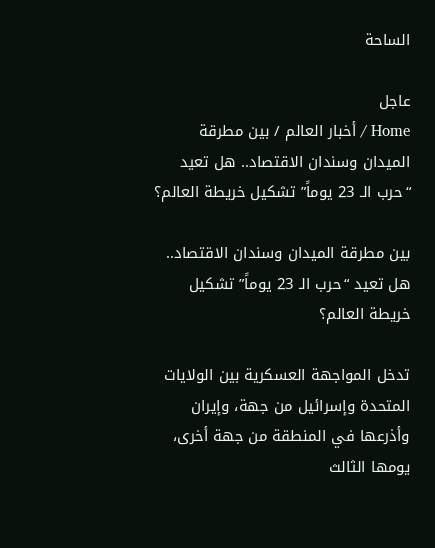الساحة

عاجل
Home / أخبار العالم / بين مطرقة الميدان وسندان الاقتصاد.. هل تعيد “حرب الـ 23 يوماً” تشكيل خريطة العالم؟

بين مطرقة الميدان وسندان الاقتصاد.. هل تعيد “حرب الـ 23 يوماً” تشكيل خريطة العالم؟

تدخل المواجهة العسكرية بين الولايات المتحدة وإسرائيل من جهة، وإيران وأذرعها في المنطقة من جهة أخرى، يومها الثالث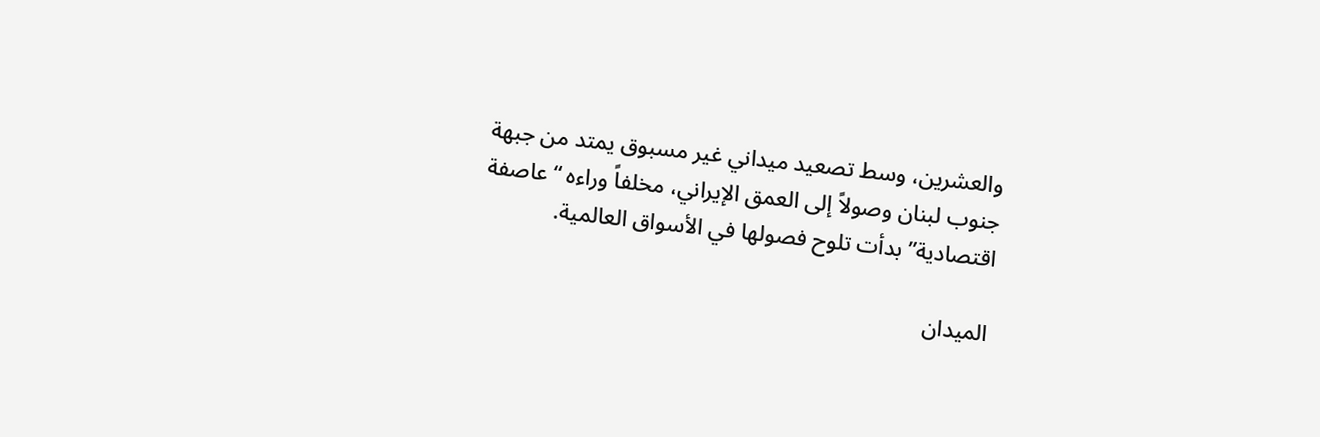والعشرين، وسط تصعيد ميداني غير مسبوق يمتد من جبهة جنوب لبنان وصولاً إلى العمق الإيراني، مخلفاً وراءه “عاصفة اقتصادية” بدأت تلوح فصولها في الأسواق العالمية.

الميدان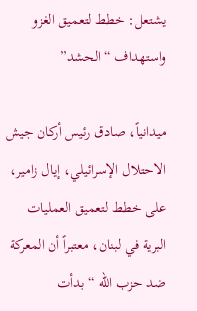يشتعل: خطط لتعميق الغزو واستهداف “الحشد”

ميدانياً، صادق رئيس أركان جيش الاحتلال الإسرائيلي، إيال زامير، على خطط لتعميق العمليات البرية في لبنان، معتبراً أن المعركة ضد حزب الله “بدأت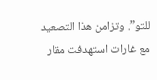للتو”. وتزامن هذا التصعيد مع غارات استهدفت مقار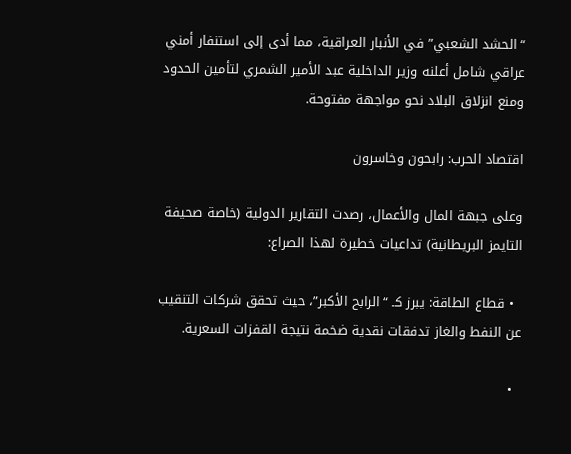“الحشد الشعبي” في الأنبار العراقية، مما أدى إلى استنفار أمني عراقي شامل أعلنه وزير الداخلية عبد الأمير الشمري لتأمين الحدود ومنع انزلاق البلاد نحو مواجهة مفتوحة.

اقتصاد الحرب: رابحون وخاسرون

وعلى جبهة المال والأعمال، رصدت التقارير الدولية (خاصة صحيفة التايمز البريطانية) تداعيات خطيرة لهذا الصراع:

  • قطاع الطاقة: يبرز كـ “الرابح الأكبر”، حيث تحقق شركات التنقيب عن النفط والغاز تدفقات نقدية ضخمة نتيجة القفزات السعرية.

  •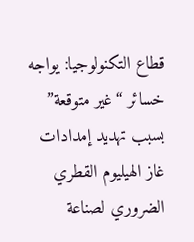قطاع التكنولوجيا: يواجه خسائر “غير متوقعة” بسبب تهديد إمدادات غاز الهيليوم القطري الضروري لصناعة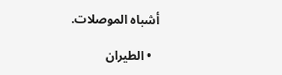أشباه الموصلات.

  • الطيران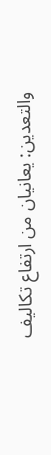والتعدين: يعانيان من ارتفاع تكاليف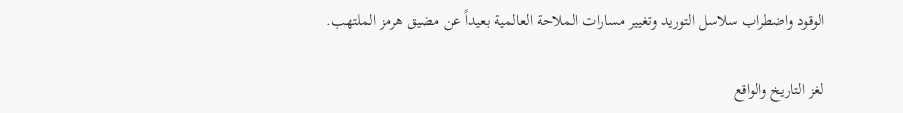الوقود واضطراب سلاسل التوريد وتغيير مسارات الملاحة العالمية بعيداً عن مضيق هرمز الملتهب.

لغز التاريخ والواقع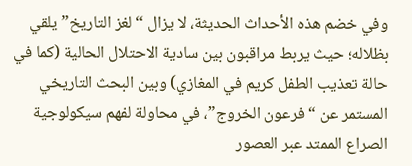وفي خضم هذه الأحداث الحديثة، لا يزال “لغز التاريخ” يلقي بظلاله؛ حيث يربط مراقبون بين سادية الاحتلال الحالية (كما في حالة تعذيب الطفل كريم في المغازي) وبين البحث التاريخي المستمر عن “فرعون الخروج”، في محاولة لفهم سيكولوجية الصراع الممتد عبر العصور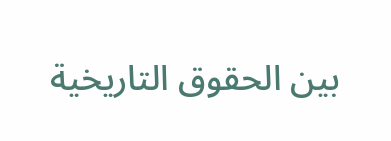بين الحقوق التاريخية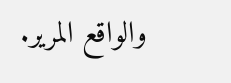والواقع المرير.